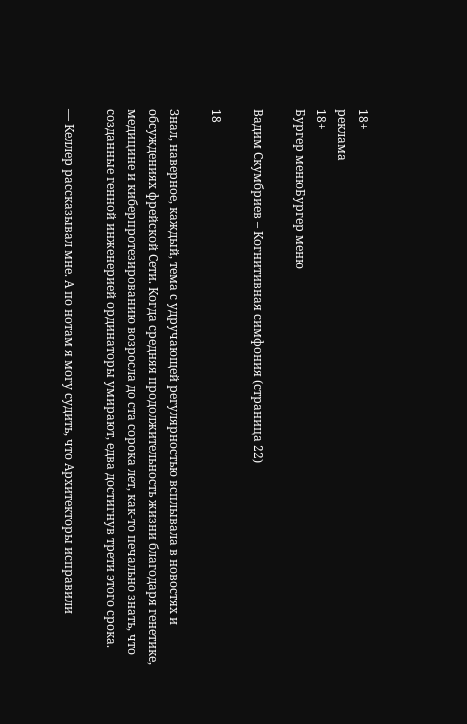18+
реклама
18+
Бургер менюБургер меню

Вадим Скумбриев – Когнитивная симфония (страница 22)

18

Знал, наверное, каждый, тема с удручающей регулярностью всплывала в новостях и обсуждениях фрейской Сети. Когда средняя продолжительность жизни благодаря генетике, медицине и киберпротезированию возросла до ста сорока лет, как-то печально знать, что созданные генной инженерией ординаторы умирают, едва достигнув трети этого срока.

— Келлер рассказывал мне. А по нотам я могу судить, что Архитекторы исправили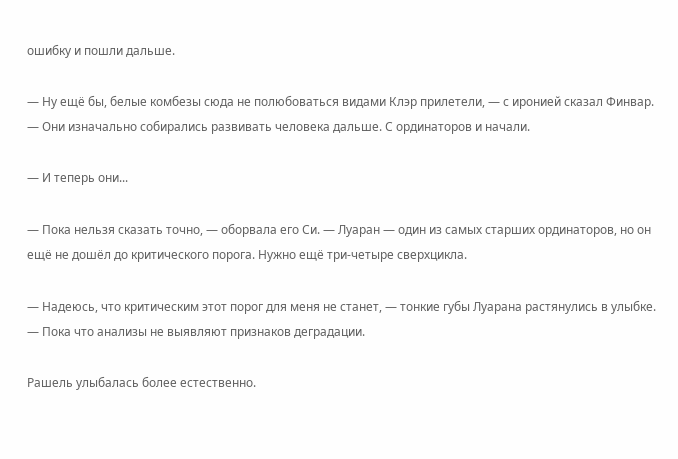ошибку и пошли дальше.

— Ну ещё бы, белые комбезы сюда не полюбоваться видами Клэр прилетели, — с иронией сказал Финвар. — Они изначально собирались развивать человека дальше. С ординаторов и начали.

— И теперь они...

— Пока нельзя сказать точно, — оборвала его Си. — Луаран — один из самых старших ординаторов, но он ещё не дошёл до критического порога. Нужно ещё три-четыре сверхцикла.

— Надеюсь, что критическим этот порог для меня не станет, — тонкие губы Луарана растянулись в улыбке. — Пока что анализы не выявляют признаков деградации.

Рашель улыбалась более естественно.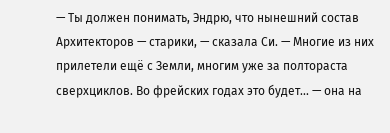— Ты должен понимать, Эндрю, что нынешний состав Архитекторов — старики, — сказала Си. — Многие из них прилетели ещё с Земли, многим уже за полтораста сверхциклов. Во фрейских годах это будет... — она на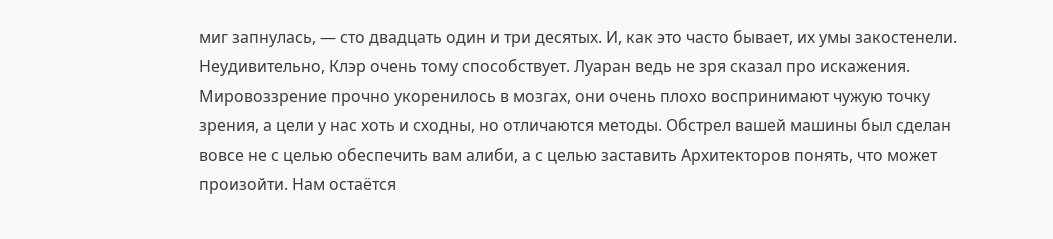миг запнулась, — сто двадцать один и три десятых. И, как это часто бывает, их умы закостенели. Неудивительно, Клэр очень тому способствует. Луаран ведь не зря сказал про искажения. Мировоззрение прочно укоренилось в мозгах, они очень плохо воспринимают чужую точку зрения, а цели у нас хоть и сходны, но отличаются методы. Обстрел вашей машины был сделан вовсе не с целью обеспечить вам алиби, а с целью заставить Архитекторов понять, что может произойти. Нам остаётся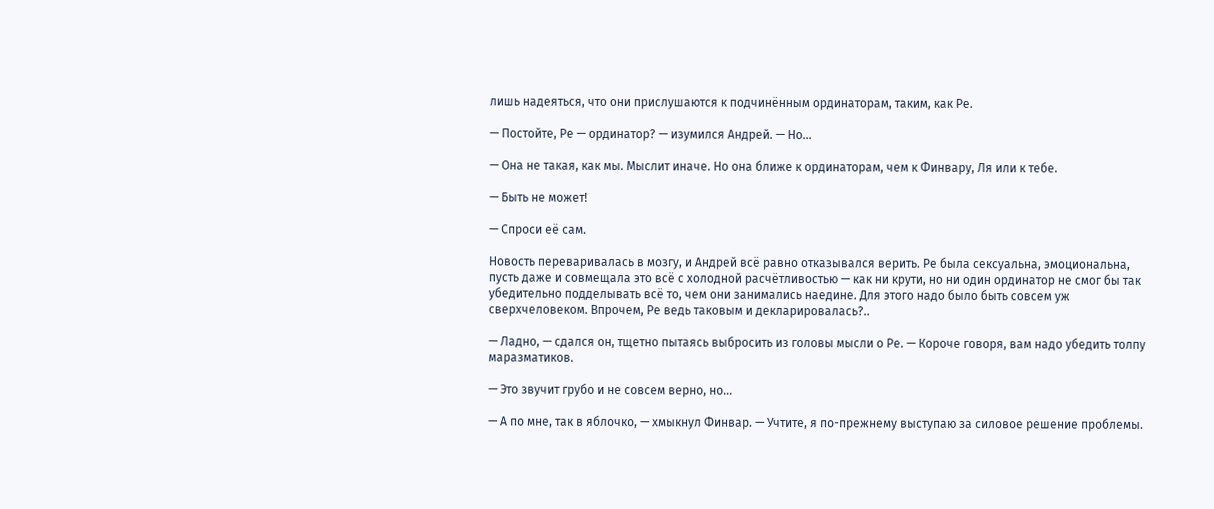лишь надеяться, что они прислушаются к подчинённым ординаторам, таким, как Ре.

— Постойте, Ре — ординатор? — изумился Андрей. — Но...

— Она не такая, как мы. Мыслит иначе. Но она ближе к ординаторам, чем к Финвару, Ля или к тебе.

— Быть не может!

— Спроси её сам.

Новость переваривалась в мозгу, и Андрей всё равно отказывался верить. Ре была сексуальна, эмоциональна, пусть даже и совмещала это всё с холодной расчётливостью — как ни крути, но ни один ординатор не смог бы так убедительно подделывать всё то, чем они занимались наедине. Для этого надо было быть совсем уж сверхчеловеком. Впрочем, Ре ведь таковым и декларировалась?..

— Ладно, — сдался он, тщетно пытаясь выбросить из головы мысли о Ре. — Короче говоря, вам надо убедить толпу маразматиков.

— Это звучит грубо и не совсем верно, но...

— А по мне, так в яблочко, — хмыкнул Финвар. — Учтите, я по-прежнему выступаю за силовое решение проблемы.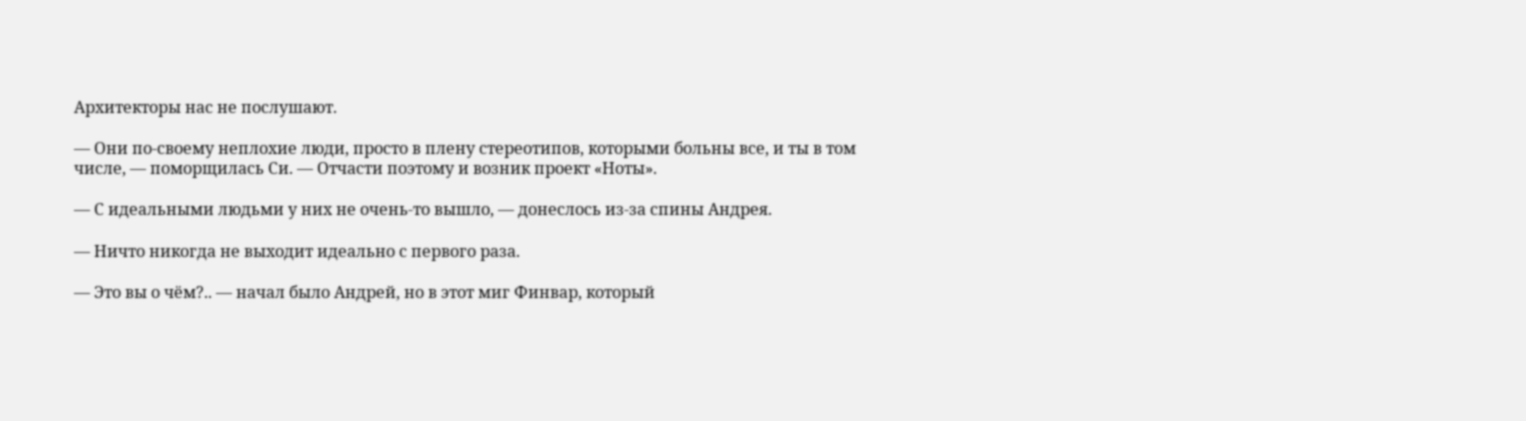Архитекторы нас не послушают.

— Они по-своему неплохие люди, просто в плену стереотипов, которыми больны все, и ты в том числе, — поморщилась Си. — Отчасти поэтому и возник проект «Ноты».

— С идеальными людьми у них не очень-то вышло, — донеслось из-за спины Андрея.

— Ничто никогда не выходит идеально с первого раза.

— Это вы о чём?.. — начал было Андрей, но в этот миг Финвар, который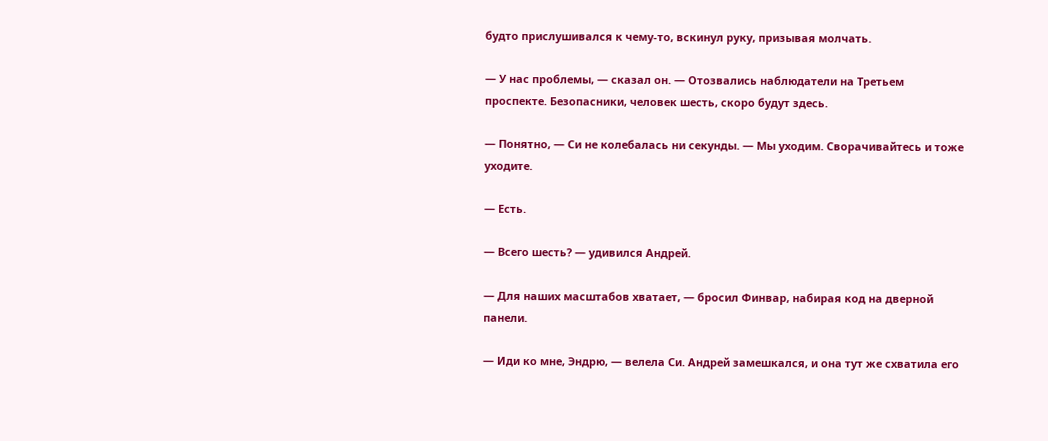будто прислушивался к чему-то, вскинул руку, призывая молчать.

— У нас проблемы, — сказал он. — Отозвались наблюдатели на Третьем проспекте. Безопасники, человек шесть, скоро будут здесь.

— Понятно, — Си не колебалась ни секунды. — Мы уходим. Сворачивайтесь и тоже уходите.

— Есть.

— Всего шесть? — удивился Андрей.

— Для наших масштабов хватает, — бросил Финвар, набирая код на дверной панели.

— Иди ко мне, Эндрю, — велела Си. Андрей замешкался, и она тут же схватила его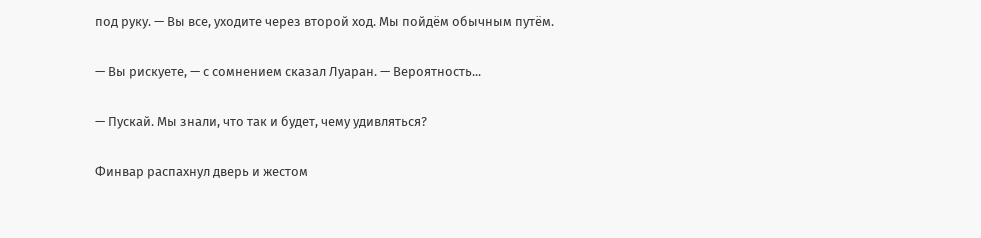под руку. — Вы все, уходите через второй ход. Мы пойдём обычным путём.

— Вы рискуете, — с сомнением сказал Луаран. — Вероятность...

— Пускай. Мы знали, что так и будет, чему удивляться?

Финвар распахнул дверь и жестом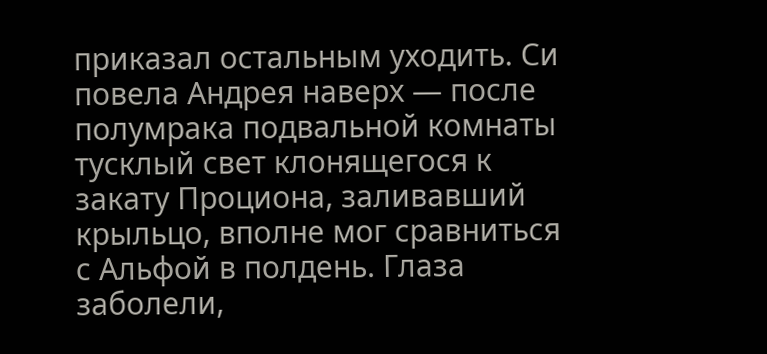приказал остальным уходить. Си повела Андрея наверх — после полумрака подвальной комнаты тусклый свет клонящегося к закату Проциона, заливавший крыльцо, вполне мог сравниться с Альфой в полдень. Глаза заболели,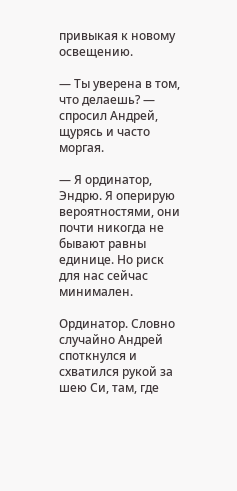привыкая к новому освещению.

— Ты уверена в том, что делаешь? — спросил Андрей, щурясь и часто моргая.

— Я ординатор, Эндрю. Я оперирую вероятностями, они почти никогда не бывают равны единице. Но риск для нас сейчас минимален.

Ординатор. Словно случайно Андрей споткнулся и схватился рукой за шею Си, там, где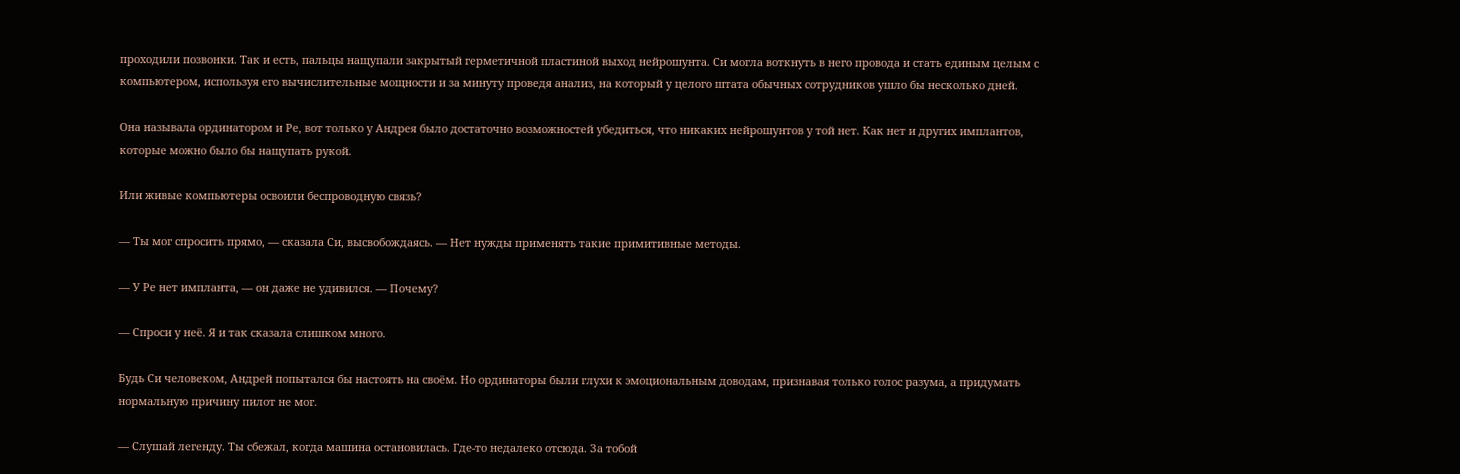проходили позвонки. Так и есть, пальцы нащупали закрытый герметичной пластиной выход нейрошунта. Си могла воткнуть в него провода и стать единым целым с компьютером, используя его вычислительные мощности и за минуту проведя анализ, на который у целого штата обычных сотрудников ушло бы несколько дней.

Она называла ординатором и Ре, вот только у Андрея было достаточно возможностей убедиться, что никаких нейрошунтов у той нет. Как нет и других имплантов, которые можно было бы нащупать рукой.

Или живые компьютеры освоили беспроводную связь?

— Ты мог спросить прямо, — сказала Си, высвобождаясь. — Нет нужды применять такие примитивные методы.

— У Ре нет импланта, — он даже не удивился. — Почему?

— Спроси у неё. Я и так сказала слишком много.

Будь Си человеком, Андрей попытался бы настоять на своём. Но ординаторы были глухи к эмоциональным доводам, признавая только голос разума, а придумать нормальную причину пилот не мог.

— Слушай легенду. Ты сбежал, когда машина остановилась. Где-то недалеко отсюда. За тобой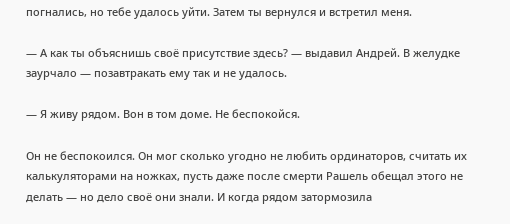погнались, но тебе удалось уйти. Затем ты вернулся и встретил меня.

— А как ты объяснишь своё присутствие здесь? — выдавил Андрей. В желудке заурчало — позавтракать ему так и не удалось.

— Я живу рядом. Вон в том доме. Не беспокойся.

Он не беспокоился. Он мог сколько угодно не любить ординаторов, считать их калькуляторами на ножках, пусть даже после смерти Рашель обещал этого не делать — но дело своё они знали. И когда рядом затормозила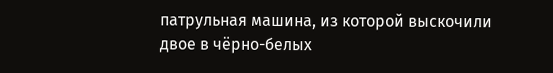патрульная машина, из которой выскочили двое в чёрно-белых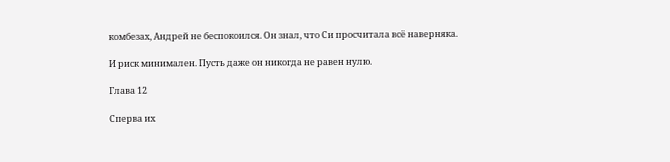комбезах, Андрей не беспокоился. Он знал, что Си просчитала всё наверняка.

И риск минимален. Пусть даже он никогда не равен нулю.

Глава 12

Сперва их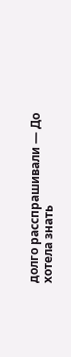долго расспрашивали — До хотела знать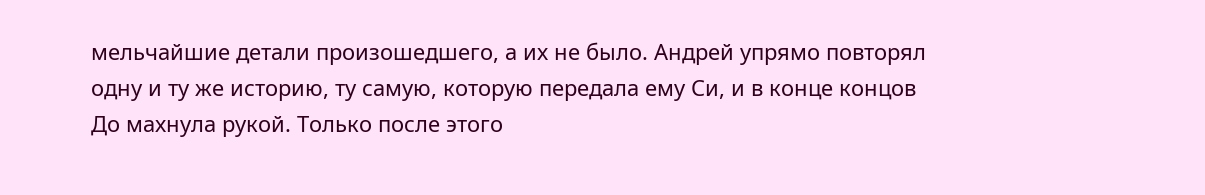мельчайшие детали произошедшего, а их не было. Андрей упрямо повторял одну и ту же историю, ту самую, которую передала ему Си, и в конце концов До махнула рукой. Только после этого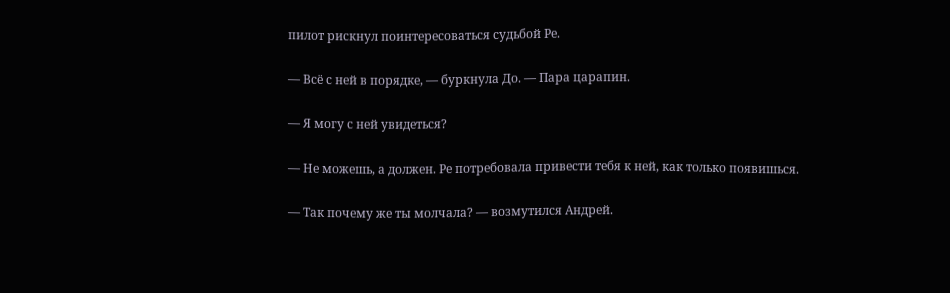пилот рискнул поинтересоваться судьбой Ре.

— Всё с ней в порядке, — буркнула До. — Пара царапин.

— Я могу с ней увидеться?

— Не можешь, а должен. Ре потребовала привести тебя к ней, как только появишься.

— Так почему же ты молчала? — возмутился Андрей.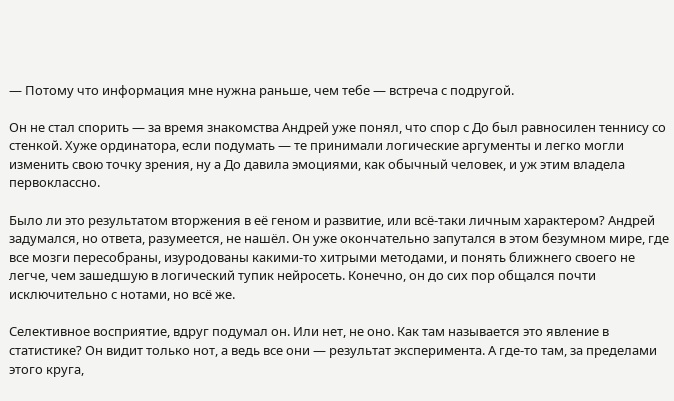— Потому что информация мне нужна раньше, чем тебе — встреча с подругой.

Он не стал спорить — за время знакомства Андрей уже понял, что спор с До был равносилен теннису со стенкой. Хуже ординатора, если подумать — те принимали логические аргументы и легко могли изменить свою точку зрения, ну а До давила эмоциями, как обычный человек, и уж этим владела первоклассно.

Было ли это результатом вторжения в её геном и развитие, или всё-таки личным характером? Андрей задумался, но ответа, разумеется, не нашёл. Он уже окончательно запутался в этом безумном мире, где все мозги пересобраны, изуродованы какими-то хитрыми методами, и понять ближнего своего не легче, чем зашедшую в логический тупик нейросеть. Конечно, он до сих пор общался почти исключительно с нотами, но всё же.

Селективное восприятие, вдруг подумал он. Или нет, не оно. Как там называется это явление в статистике? Он видит только нот, а ведь все они — результат эксперимента. А где-то там, за пределами этого круга,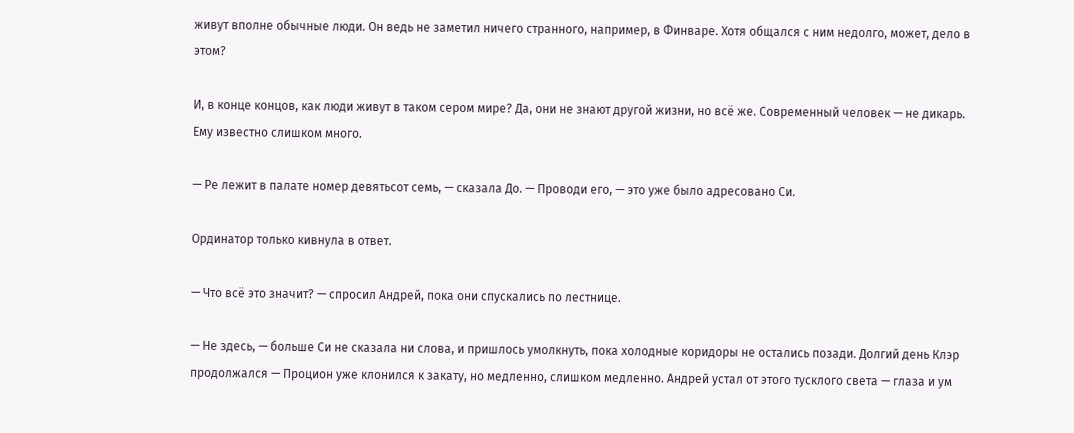живут вполне обычные люди. Он ведь не заметил ничего странного, например, в Финваре. Хотя общался с ним недолго, может, дело в этом?

И, в конце концов, как люди живут в таком сером мире? Да, они не знают другой жизни, но всё же. Современный человек — не дикарь. Ему известно слишком много.

— Ре лежит в палате номер девятьсот семь, — сказала До. — Проводи его, — это уже было адресовано Си.

Ординатор только кивнула в ответ.

— Что всё это значит? — спросил Андрей, пока они спускались по лестнице.

— Не здесь, — больше Си не сказала ни слова, и пришлось умолкнуть, пока холодные коридоры не остались позади. Долгий день Клэр продолжался — Процион уже клонился к закату, но медленно, слишком медленно. Андрей устал от этого тусклого света — глаза и ум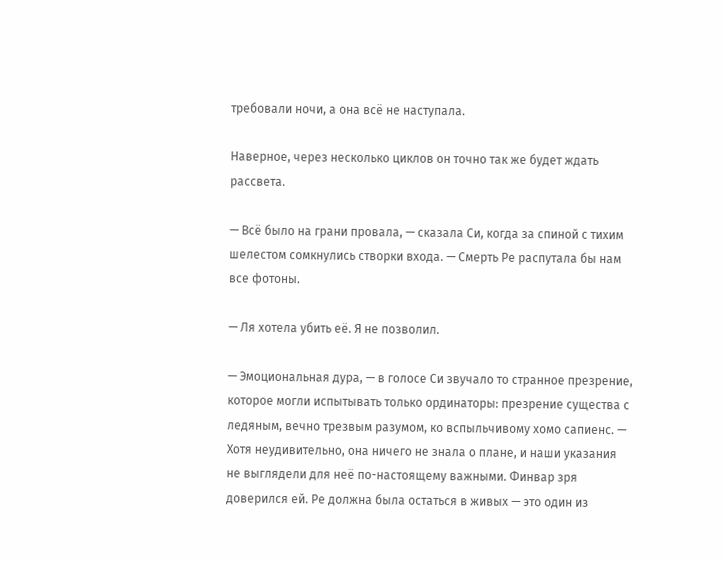требовали ночи, а она всё не наступала.

Наверное, через несколько циклов он точно так же будет ждать рассвета.

— Всё было на грани провала, — сказала Си, когда за спиной с тихим шелестом сомкнулись створки входа. — Смерть Ре распутала бы нам все фотоны.

— Ля хотела убить её. Я не позволил.

— Эмоциональная дура, — в голосе Си звучало то странное презрение, которое могли испытывать только ординаторы: презрение существа с ледяным, вечно трезвым разумом, ко вспыльчивому хомо сапиенс. — Хотя неудивительно, она ничего не знала о плане, и наши указания не выглядели для неё по-настоящему важными. Финвар зря доверился ей. Ре должна была остаться в живых — это один из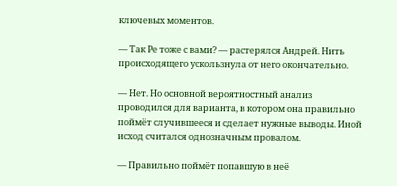ключевых моментов.

— Так Ре тоже с вами? — растерялся Андрей. Нить происходящего ускользнула от него окончательно.

— Нет. Но основной вероятностный анализ проводился для варианта, в котором она правильно поймёт случившееся и сделает нужные выводы. Иной исход считался однозначным провалом.

— Правильно поймёт попавшую в неё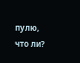пулю, что ли?